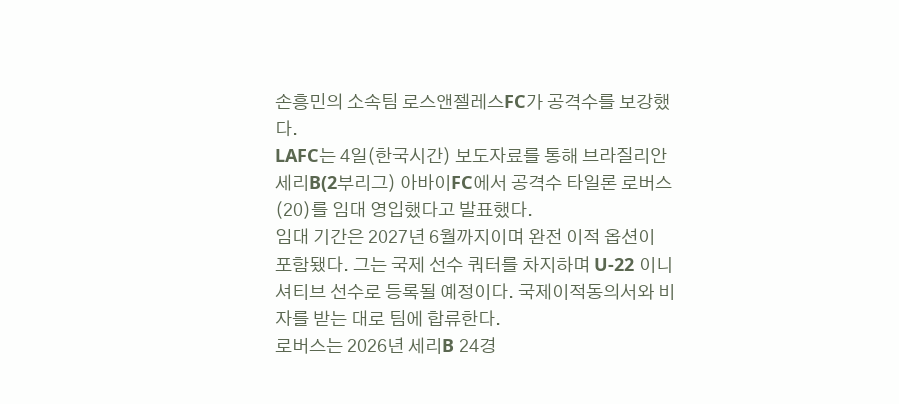손흥민의 소속팀 로스앤젤레스FC가 공격수를 보강했다.
LAFC는 4일(한국시간) 보도자료를 통해 브라질리안 세리B(2부리그) 아바이FC에서 공격수 타일론 로버스(20)를 임대 영입했다고 발표했다.
임대 기간은 2027년 6월까지이며 완전 이적 옵션이 포함됐다. 그는 국제 선수 쿼터를 차지하며 U-22 이니셔티브 선수로 등록될 예정이다. 국제이적동의서와 비자를 받는 대로 팀에 합류한다.
로버스는 2026년 세리B 24경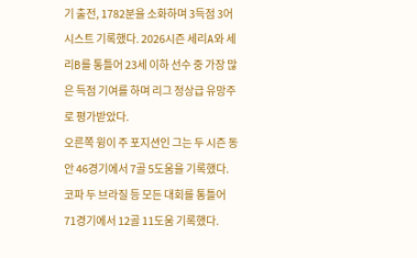기 출전, 1782분을 소화하며 3득점 3어시스트 기록했다. 2026시즌 세리A와 세리B를 통틀어 23세 이하 선수 중 가장 많은 득점 기여를 하며 리그 정상급 유망주로 평가받았다.
오른쪽 윙이 주 포지션인 그는 두 시즌 동안 46경기에서 7골 5도움을 기록했다. 코파 두 브라질 등 모든 대회를 통틀어 71경기에서 12골 11도움 기록했다.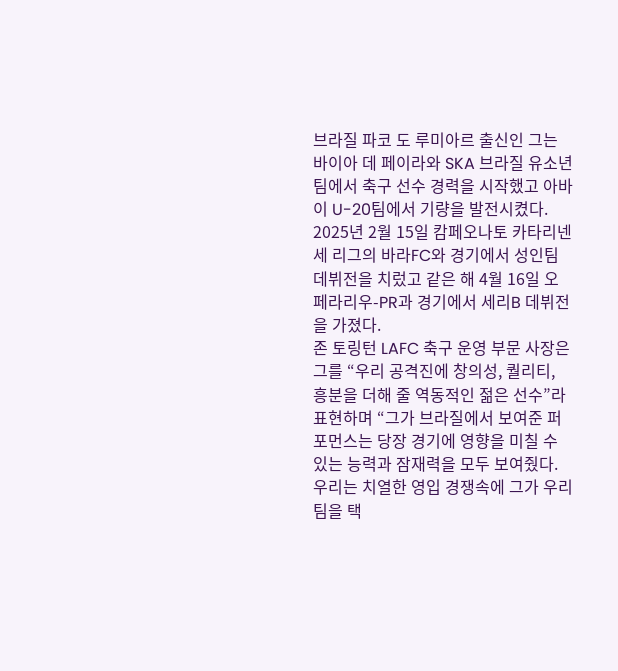브라질 파코 도 루미아르 출신인 그는 바이아 데 페이라와 SKA 브라질 유소년 팀에서 축구 선수 경력을 시작했고 아바이 U-20팀에서 기량을 발전시켰다.
2025년 2월 15일 캄페오나토 카타리넨세 리그의 바라FC와 경기에서 성인팀 데뷔전을 치렀고 같은 해 4월 16일 오페라리우-PR과 경기에서 세리B 데뷔전을 가졌다.
존 토링턴 LAFC 축구 운영 부문 사장은 그를 “우리 공격진에 창의성, 퀄리티, 흥분을 더해 줄 역동적인 젊은 선수”라 표현하며 “그가 브라질에서 보여준 퍼포먼스는 당장 경기에 영향을 미칠 수 있는 능력과 잠재력을 모두 보여줬다. 우리는 치열한 영입 경쟁속에 그가 우리 팀을 택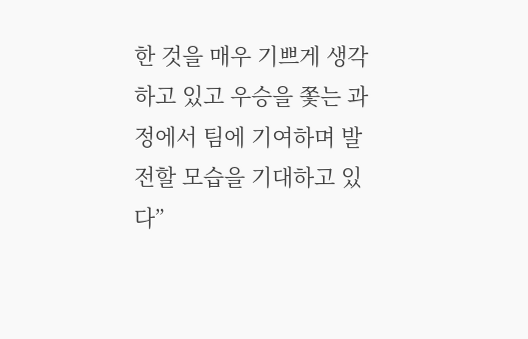한 것을 매우 기쁘게 생각하고 있고 우승을 쫓는 과정에서 팀에 기여하며 발전할 모습을 기대하고 있다”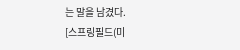는 말을 남겼다.
[스프링필드(미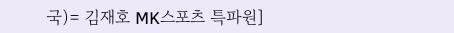국)= 김재호 MK스포츠 특파원]